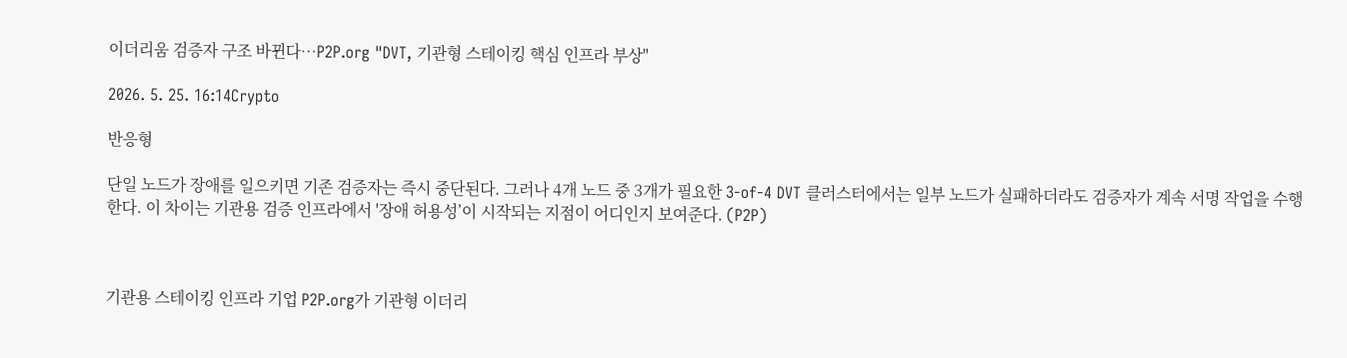이더리움 검증자 구조 바뀐다…P2P.org "DVT, 기관형 스테이킹 핵심 인프라 부상"

2026. 5. 25. 16:14Crypto

반응형

단일 노드가 장애를 일으키면 기존 검증자는 즉시 중단된다. 그러나 4개 노드 중 3개가 필요한 3-of-4 DVT 클러스터에서는 일부 노드가 실패하더라도 검증자가 계속 서명 작업을 수행한다. 이 차이는 기관용 검증 인프라에서 '장애 허용성’이 시작되는 지점이 어디인지 보여준다. (P2P)



기관용 스테이킹 인프라 기업 P2P.org가 기관형 이더리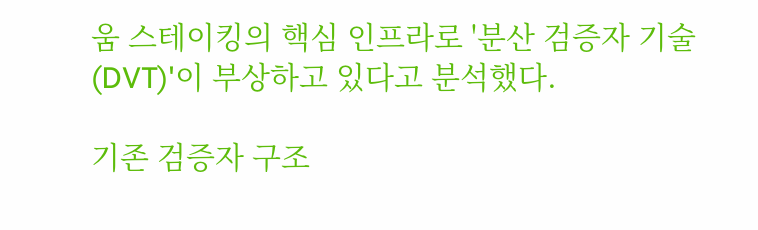움 스테이킹의 핵심 인프라로 '분산 검증자 기술(DVT)'이 부상하고 있다고 분석했다.

기존 검증자 구조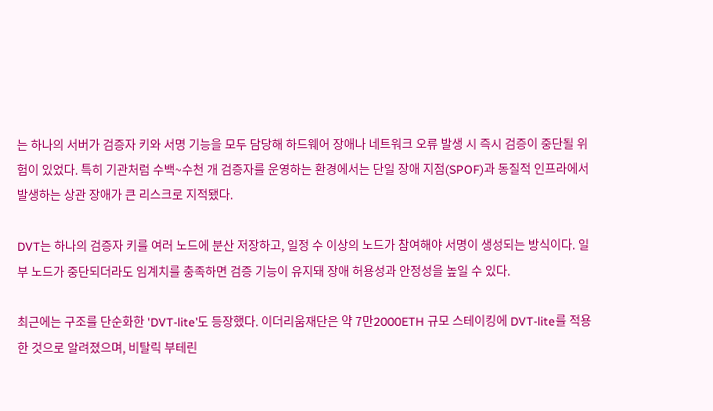는 하나의 서버가 검증자 키와 서명 기능을 모두 담당해 하드웨어 장애나 네트워크 오류 발생 시 즉시 검증이 중단될 위험이 있었다. 특히 기관처럼 수백~수천 개 검증자를 운영하는 환경에서는 단일 장애 지점(SPOF)과 동질적 인프라에서 발생하는 상관 장애가 큰 리스크로 지적됐다.

DVT는 하나의 검증자 키를 여러 노드에 분산 저장하고, 일정 수 이상의 노드가 참여해야 서명이 생성되는 방식이다. 일부 노드가 중단되더라도 임계치를 충족하면 검증 기능이 유지돼 장애 허용성과 안정성을 높일 수 있다.

최근에는 구조를 단순화한 'DVT-lite’도 등장했다. 이더리움재단은 약 7만2000ETH 규모 스테이킹에 DVT-lite를 적용한 것으로 알려졌으며, 비탈릭 부테린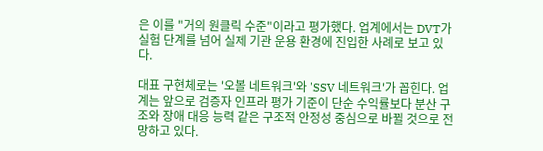은 이를 "거의 원클릭 수준"이라고 평가했다. 업계에서는 DVT가 실험 단계를 넘어 실제 기관 운용 환경에 진입한 사례로 보고 있다.

대표 구현체로는 '오볼 네트워크'와 'SSV 네트워크'가 꼽힌다. 업계는 앞으로 검증자 인프라 평가 기준이 단순 수익률보다 분산 구조와 장애 대응 능력 같은 구조적 안정성 중심으로 바뀔 것으로 전망하고 있다.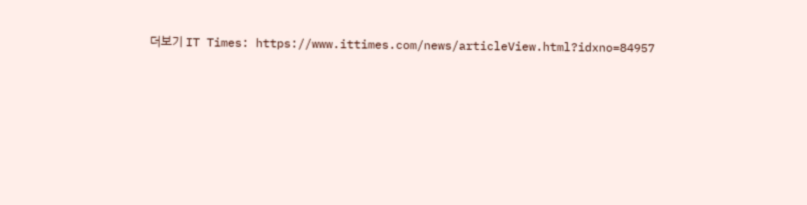더보기 IT Times: https://www.ittimes.com/news/articleView.html?idxno=84957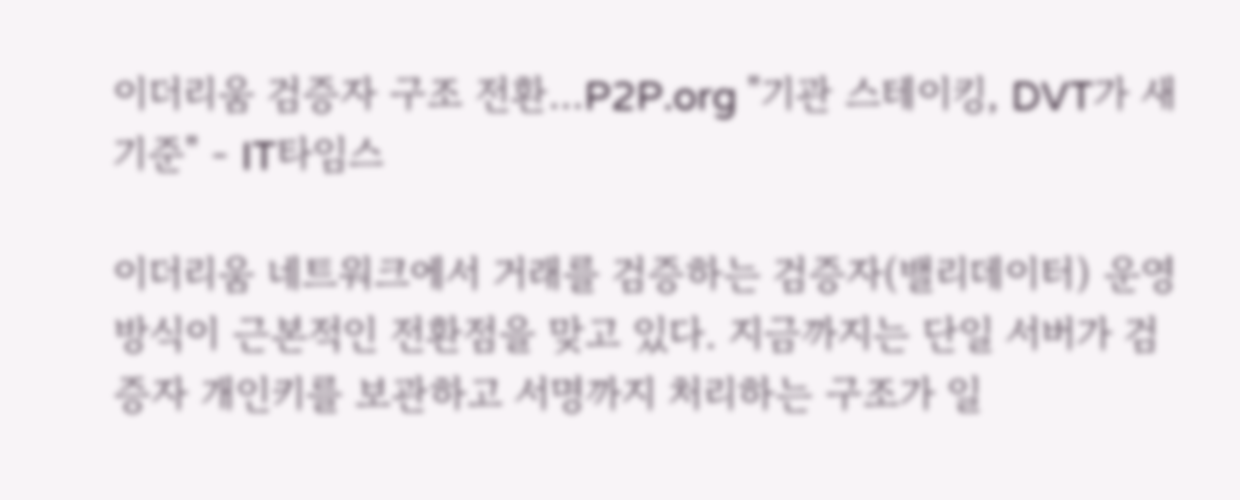이더리움 검증자 구조 전환…P2P.org "기관 스테이킹, DVT가 새 기준" - IT타임스

이더리움 네트워크에서 거래를 검증하는 검증자(밸리데이터) 운영 방식이 근본적인 전환점을 맞고 있다. 지금까지는 단일 서버가 검증자 개인키를 보관하고 서명까지 처리하는 구조가 일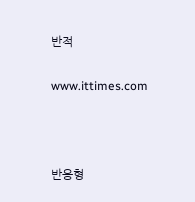반적

www.ittimes.com



반응형